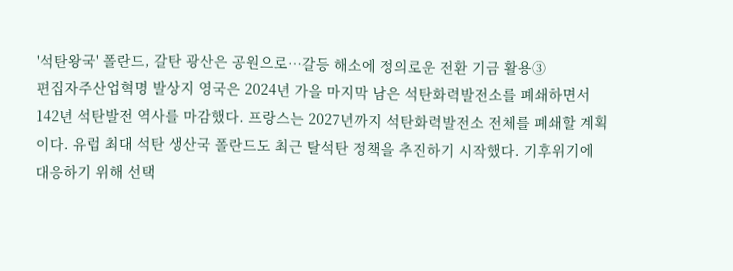'석탄왕국' 폴란드, 갈탄 광산은 공원으로…갈등 해소에 정의로운 전환 기금 활용③
편집자주산업혁명 발상지 영국은 2024년 가을 마지막 남은 석탄화력발전소를 폐쇄하면서 142년 석탄발전 역사를 마감했다. 프랑스는 2027년까지 석탄화력발전소 전체를 폐쇄할 계획이다. 유럽 최대 석탄 생산국 폴란드도 최근 탈석탄 정책을 추진하기 시작했다. 기후위기에 대응하기 위해 선택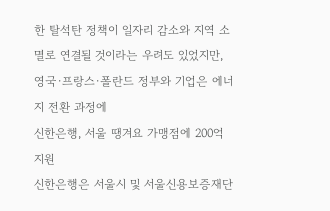한 탈석탄 정책이 일자리 감소와 지역 소멸로 연결될 것이라는 우려도 있었지만, 영국·프랑스·폴란드 정부와 기업은 에너지 전환 과정에
신한은행, 서울 땡겨요 가맹점에 200억 지원
신한은행은 서울시 및 서울신용보증재단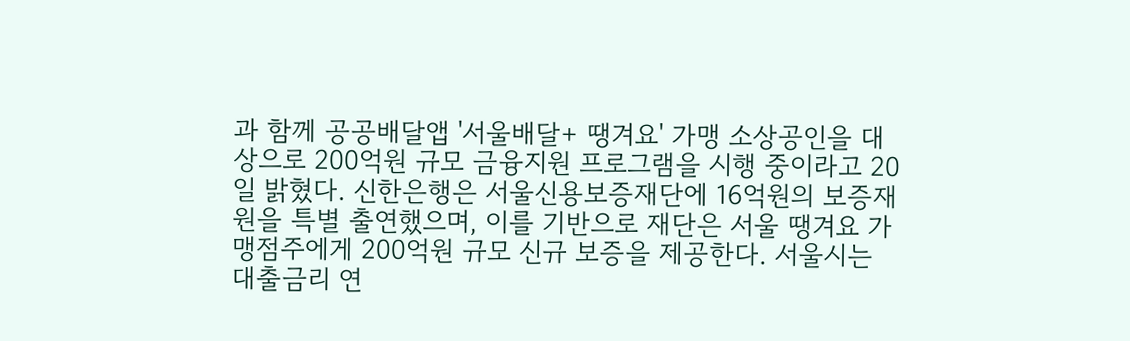과 함께 공공배달앱 '서울배달+ 땡겨요' 가맹 소상공인을 대상으로 200억원 규모 금융지원 프로그램을 시행 중이라고 20일 밝혔다. 신한은행은 서울신용보증재단에 16억원의 보증재원을 특별 출연했으며, 이를 기반으로 재단은 서울 땡겨요 가맹점주에게 200억원 규모 신규 보증을 제공한다. 서울시는 대출금리 연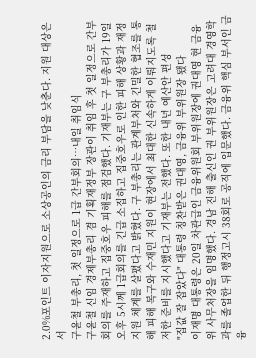2.0%포인트 이자지원으로 소상공인의 금리 부담을 낮춘다. 지원 대상은 서
구윤철 부총리, 첫 일정으로 1급 간부회의…내일 취임식
구윤철 신임 경제부총리 겸 기획재정부 장관이 취임 후 첫 일정으로 간부회의를 주재하고 집중호우 피해를 점검했다. 기재부는 구 부총리가 19일 오후 5시께 1급회의를 긴급 소집하고 집중호우로 인한 피해 상황과 재정지원 체계를 살폈다고 밝혔다. 구 부총리는 관계부처와 긴밀한 협조를 통해 피해 복구와 수재민 지원이 현장에서 최대한 신속하게 이뤄지도록 철저한 준비를 지시했다고 기재부는 전했다. 또한 내년 예산안 편성
"집값 잘 잡았다" 대통령 칭찬받은 권대영, 금융위 부위원장 됐다
이재명 대통령은 20일 차관급인 금융위원회 부위원장에 권대영 현 금융위 사무처장을 임명했다. 경남 진해 출신인 권 부위원장은 고려대 경영학과를 졸업한 뒤 행정고시 38회로 공직에 입문했다. 금융위 핵심 부서인 금융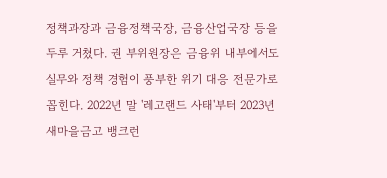정책과장과 금융정책국장, 금융산업국장 등을 두루 거쳤다. 권 부위원장은 금융위 내부에서도 실무와 정책 경험이 풍부한 위기 대응 전문가로 꼽힌다. 2022년 말 '레고랜드 사태'부터 2023년 새마을금고 뱅크런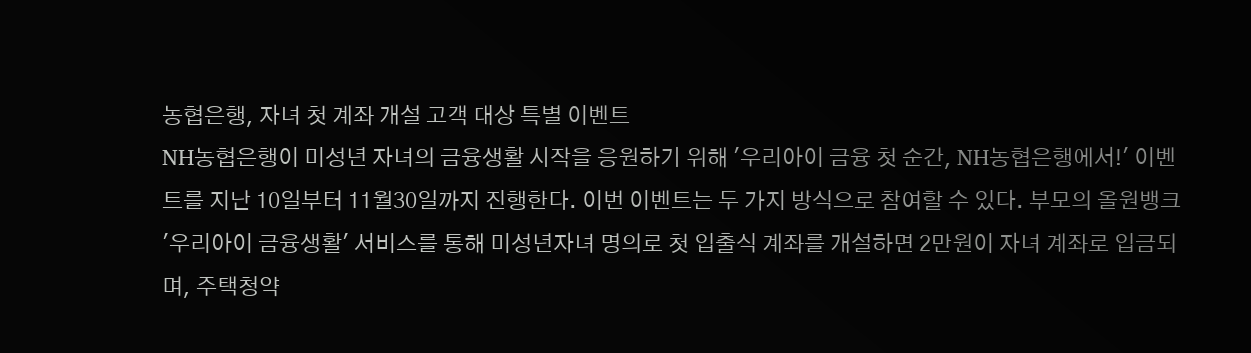농협은행, 자녀 첫 계좌 개설 고객 대상 특별 이벤트
NH농협은행이 미성년 자녀의 금융생활 시작을 응원하기 위해 '우리아이 금융 첫 순간, NH농협은행에서!' 이벤트를 지난 10일부터 11월30일까지 진행한다. 이번 이벤트는 두 가지 방식으로 참여할 수 있다. 부모의 올원뱅크 '우리아이 금융생활' 서비스를 통해 미성년자녀 명의로 첫 입출식 계좌를 개설하면 2만원이 자녀 계좌로 입금되며, 주택청약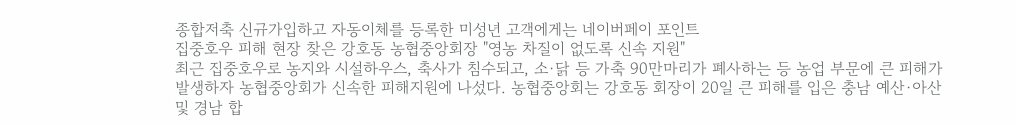종합저축 신규가입하고 자동이체를 등록한 미성년 고객에게는 네이버페이 포인트
집중호우 피해 현장 찾은 강호동 농협중앙회장 "영농 차질이 없도록 신속 지원"
최근 집중호우로 농지와 시설하우스, 축사가 침수되고, 소·닭 등 가축 90만마리가 폐사하는 등 농업 부문에 큰 피해가 발생하자 농협중앙회가 신속한 피해지원에 나섰다. 농협중앙회는 강호동 회장이 20일 큰 피해를 입은 충남 예산·아산 및 경남 합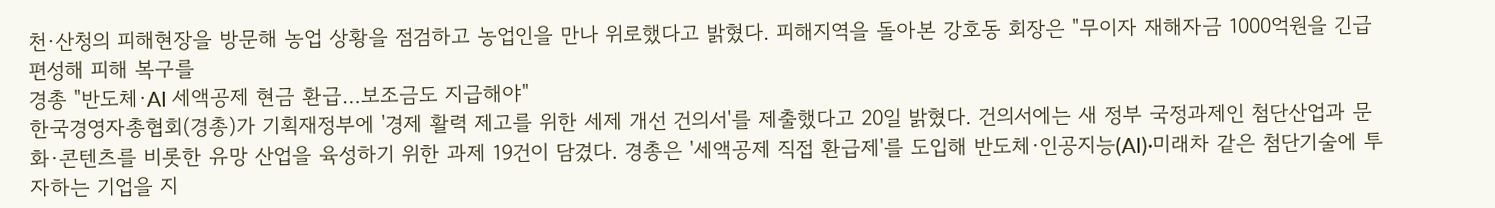천·산청의 피해현장을 방문해 농업 상황을 점검하고 농업인을 만나 위로했다고 밝혔다. 피해지역을 돌아본 강호동 회장은 "무이자 재해자금 1000억원을 긴급 편성해 피해 복구를
경총 "반도체·AI 세액공제 현금 환급…보조금도 지급해야"
한국경영자총협회(경총)가 기획재정부에 '경제 활력 제고를 위한 세제 개선 건의서'를 제출했다고 20일 밝혔다. 건의서에는 새 정부 국정과제인 첨단산업과 문화·콘텐츠를 비롯한 유망 산업을 육성하기 위한 과제 19건이 담겼다. 경총은 '세액공제 직접 환급제'를 도입해 반도체·인공지능(AI)·미래차 같은 첨단기술에 투자하는 기업을 지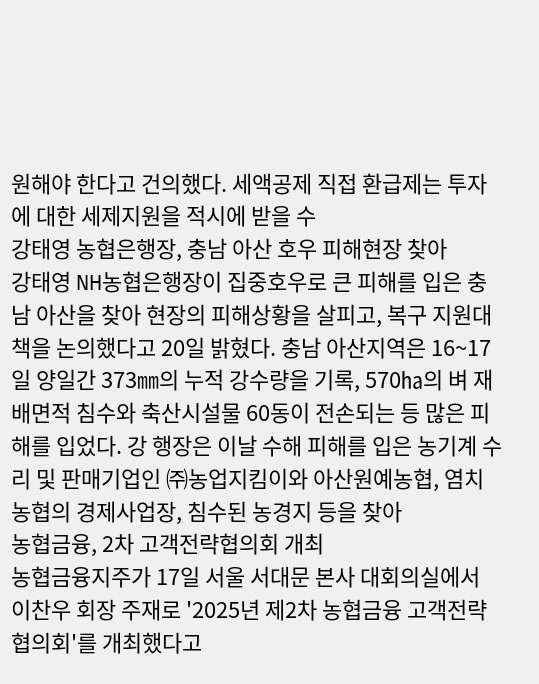원해야 한다고 건의했다. 세액공제 직접 환급제는 투자에 대한 세제지원을 적시에 받을 수
강태영 농협은행장, 충남 아산 호우 피해현장 찾아
강태영 NH농협은행장이 집중호우로 큰 피해를 입은 충남 아산을 찾아 현장의 피해상황을 살피고, 복구 지원대책을 논의했다고 20일 밝혔다. 충남 아산지역은 16~17일 양일간 373㎜의 누적 강수량을 기록, 570㏊의 벼 재배면적 침수와 축산시설물 60동이 전손되는 등 많은 피해를 입었다. 강 행장은 이날 수해 피해를 입은 농기계 수리 및 판매기업인 ㈜농업지킴이와 아산원예농협, 염치농협의 경제사업장, 침수된 농경지 등을 찾아
농협금융, 2차 고객전략협의회 개최
농협금융지주가 17일 서울 서대문 본사 대회의실에서 이찬우 회장 주재로 '2025년 제2차 농협금융 고객전략협의회'를 개최했다고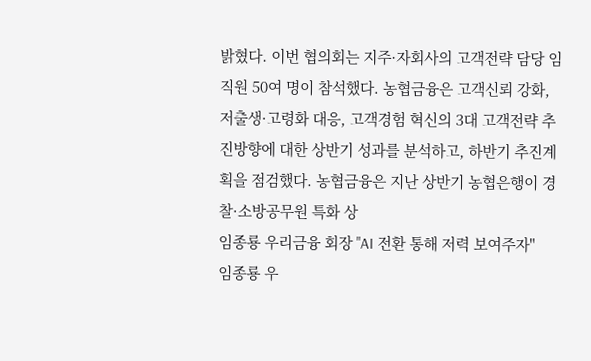밝혔다. 이번 협의회는 지주·자회사의 고객전략 담당 임직원 50여 명이 참석했다. 농협금융은 고객신뢰 강화, 저출생·고령화 대응, 고객경험 혁신의 3대 고객전략 추진방향에 대한 상반기 성과를 분석하고, 하반기 추진계획을 점검했다. 농협금융은 지난 상반기 농협은행이 경찰·소방공무원 특화 상
임종룡 우리금융 회장 "AI 전환 통해 저력 보여주자"
임종룡 우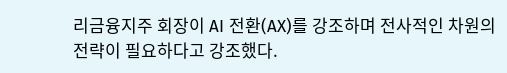리금융지주 회장이 AI 전환(AX)를 강조하며 전사적인 차원의 전략이 필요하다고 강조했다.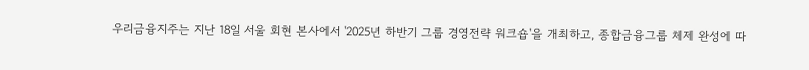우리금융지주는 지난 18일 서울 회현 본사에서 '2025년 하반기 그룹 경영전략 워크숍'을 개최하고, 종합금융그룹 체제 완성에 따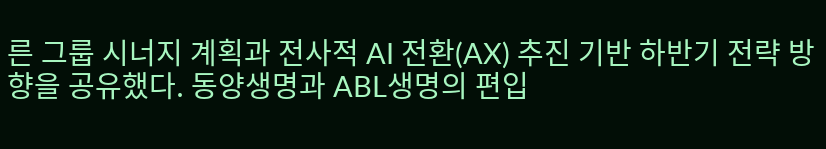른 그룹 시너지 계획과 전사적 AI 전환(AX) 추진 기반 하반기 전략 방향을 공유했다. 동양생명과 ABL생명의 편입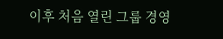이후 처음 열린 그룹 경영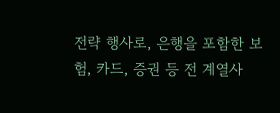전략 행사로, 은행을 포함한 보험, 카드, 증권 등 전 계열사